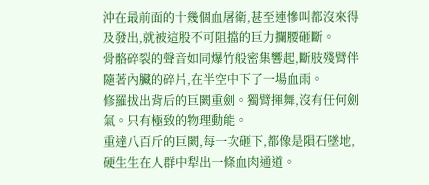沖在最前面的十幾個血屠衛,甚至連慘叫都沒來得及發出,就被這股不可阻擋的巨力攔腰砸斷。
骨骼碎裂的聲音如同爆竹般密集響起,斷肢殘臂伴隨著內臟的碎片,在半空中下了一場血雨。
修羅拔出背后的巨闕重劍。獨臂揮舞,沒有任何劍氣。只有極致的物理動能。
重達八百斤的巨闕,每一次砸下,都像是隕石墜地,硬生生在人群中犁出一條血肉通道。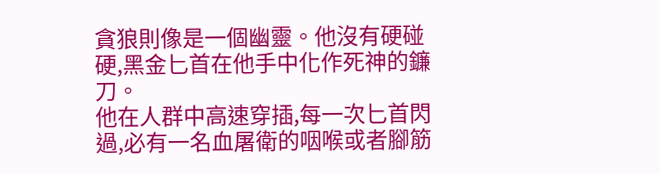貪狼則像是一個幽靈。他沒有硬碰硬,黑金匕首在他手中化作死神的鐮刀。
他在人群中高速穿插,每一次匕首閃過,必有一名血屠衛的咽喉或者腳筋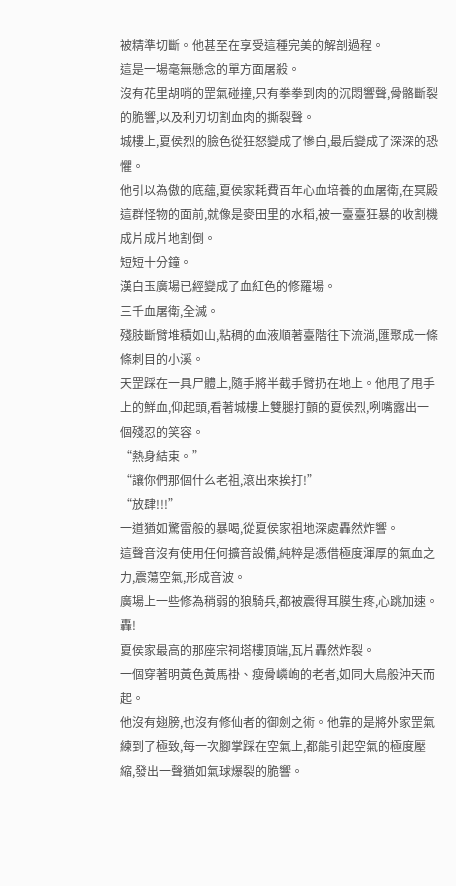被精準切斷。他甚至在享受這種完美的解剖過程。
這是一場毫無懸念的單方面屠殺。
沒有花里胡哨的罡氣碰撞,只有拳拳到肉的沉悶響聲,骨骼斷裂的脆響,以及利刃切割血肉的撕裂聲。
城樓上,夏侯烈的臉色從狂怒變成了慘白,最后變成了深深的恐懼。
他引以為傲的底蘊,夏侯家耗費百年心血培養的血屠衛,在冥殿這群怪物的面前,就像是麥田里的水稻,被一臺臺狂暴的收割機成片成片地割倒。
短短十分鐘。
漢白玉廣場已經變成了血紅色的修羅場。
三千血屠衛,全滅。
殘肢斷臂堆積如山,粘稠的血液順著臺階往下流淌,匯聚成一條條刺目的小溪。
天罡踩在一具尸體上,隨手將半截手臂扔在地上。他甩了甩手上的鮮血,仰起頭,看著城樓上雙腿打顫的夏侯烈,咧嘴露出一個殘忍的笑容。
“熱身結束。”
“讓你們那個什么老祖,滾出來挨打!”
“放肆!!!”
一道猶如驚雷般的暴喝,從夏侯家祖地深處轟然炸響。
這聲音沒有使用任何擴音設備,純粹是憑借極度渾厚的氣血之力,震蕩空氣,形成音波。
廣場上一些修為稍弱的狼騎兵,都被震得耳膜生疼,心跳加速。
轟!
夏侯家最高的那座宗祠塔樓頂端,瓦片轟然炸裂。
一個穿著明黃色黃馬褂、瘦骨嶙峋的老者,如同大鳥般沖天而起。
他沒有翅膀,也沒有修仙者的御劍之術。他靠的是將外家罡氣練到了極致,每一次腳掌踩在空氣上,都能引起空氣的極度壓縮,發出一聲猶如氣球爆裂的脆響。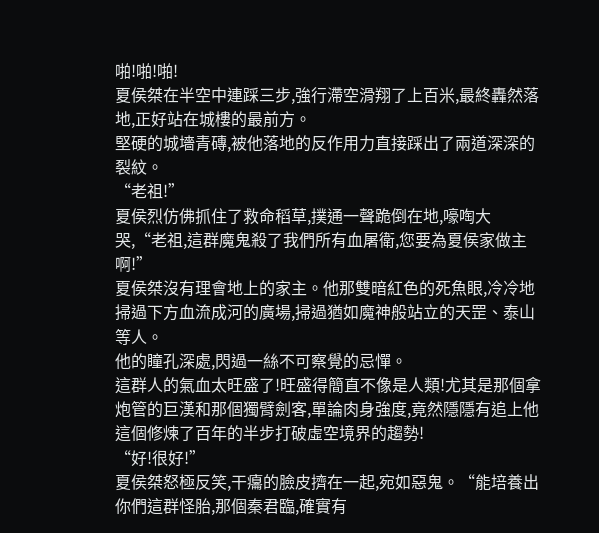啪!啪!啪!
夏侯桀在半空中連踩三步,強行滯空滑翔了上百米,最終轟然落地,正好站在城樓的最前方。
堅硬的城墻青磚,被他落地的反作用力直接踩出了兩道深深的裂紋。
“老祖!”
夏侯烈仿佛抓住了救命稻草,撲通一聲跪倒在地,嚎啕大哭,“老祖,這群魔鬼殺了我們所有血屠衛,您要為夏侯家做主啊!”
夏侯桀沒有理會地上的家主。他那雙暗紅色的死魚眼,冷冷地掃過下方血流成河的廣場,掃過猶如魔神般站立的天罡、泰山等人。
他的瞳孔深處,閃過一絲不可察覺的忌憚。
這群人的氣血太旺盛了!旺盛得簡直不像是人類!尤其是那個拿炮管的巨漢和那個獨臂劍客,單論肉身強度,竟然隱隱有追上他這個修煉了百年的半步打破虛空境界的趨勢!
“好!很好!”
夏侯桀怒極反笑,干癟的臉皮擠在一起,宛如惡鬼。“能培養出你們這群怪胎,那個秦君臨,確實有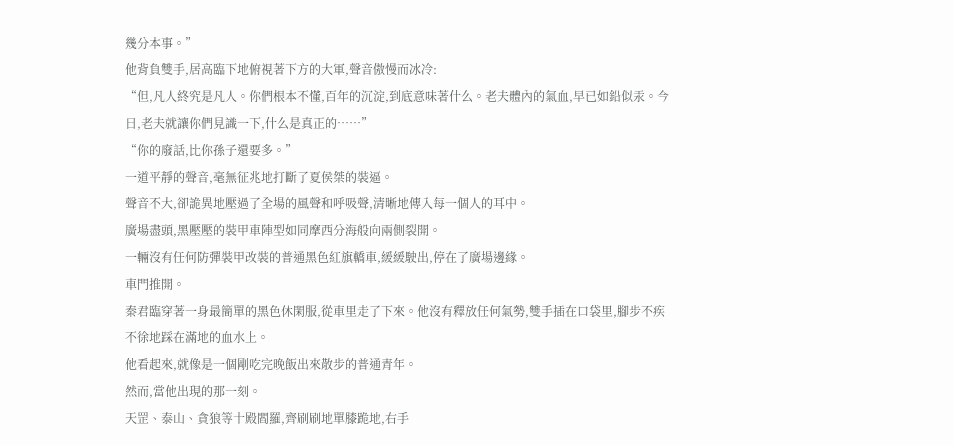幾分本事。”
他背負雙手,居高臨下地俯視著下方的大軍,聲音傲慢而冰冷:
“但,凡人終究是凡人。你們根本不懂,百年的沉淀,到底意味著什么。老夫體內的氣血,早已如鉛似汞。今日,老夫就讓你們見識一下,什么是真正的……”
“你的廢話,比你孫子還要多。”
一道平靜的聲音,毫無征兆地打斷了夏侯桀的裝逼。
聲音不大,卻詭異地壓過了全場的風聲和呼吸聲,清晰地傳入每一個人的耳中。
廣場盡頭,黑壓壓的裝甲車陣型如同摩西分海般向兩側裂開。
一輛沒有任何防彈裝甲改裝的普通黑色紅旗轎車,緩緩駛出,停在了廣場邊緣。
車門推開。
秦君臨穿著一身最簡單的黑色休閑服,從車里走了下來。他沒有釋放任何氣勢,雙手插在口袋里,腳步不疾不徐地踩在滿地的血水上。
他看起來,就像是一個剛吃完晚飯出來散步的普通青年。
然而,當他出現的那一刻。
天罡、泰山、貪狼等十殿閻羅,齊刷刷地單膝跪地,右手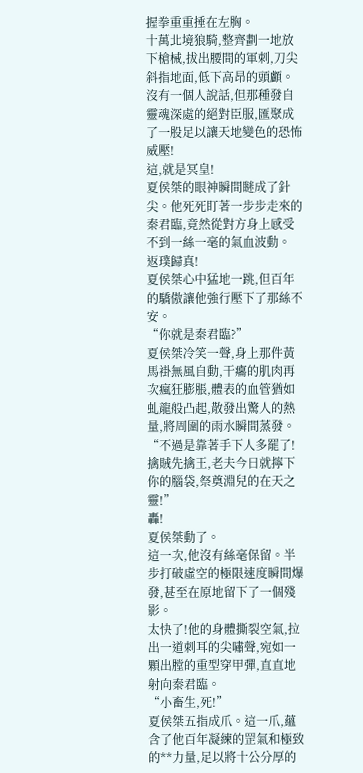握拳重重捶在左胸。
十萬北境狼騎,整齊劃一地放下槍械,拔出腰間的軍刺,刀尖斜指地面,低下高昂的頭顱。
沒有一個人說話,但那種發自靈魂深處的絕對臣服,匯聚成了一股足以讓天地變色的恐怖威壓!
這,就是冥皇!
夏侯桀的眼神瞬間瞇成了針尖。他死死盯著一步步走來的秦君臨,竟然從對方身上感受不到一絲一毫的氣血波動。
返璞歸真!
夏侯桀心中猛地一跳,但百年的驕傲讓他強行壓下了那絲不安。
“你就是秦君臨?”
夏侯桀冷笑一聲,身上那件黃馬褂無風自動,干癟的肌肉再次瘋狂膨脹,體表的血管猶如虬龍般凸起,散發出驚人的熱量,將周圍的雨水瞬間蒸發。
“不過是靠著手下人多罷了!擒賊先擒王,老夫今日就擰下你的腦袋,祭奠淵兒的在天之靈!”
轟!
夏侯桀動了。
這一次,他沒有絲毫保留。半步打破虛空的極限速度瞬間爆發,甚至在原地留下了一個殘影。
太快了!他的身體撕裂空氣,拉出一道刺耳的尖嘯聲,宛如一顆出膛的重型穿甲彈,直直地射向秦君臨。
“小畜生,死!”
夏侯桀五指成爪。這一爪,蘊含了他百年凝練的罡氣和極致的**力量,足以將十公分厚的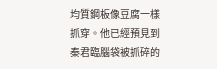均質鋼板像豆腐一樣抓穿。他已經預見到秦君臨腦袋被抓碎的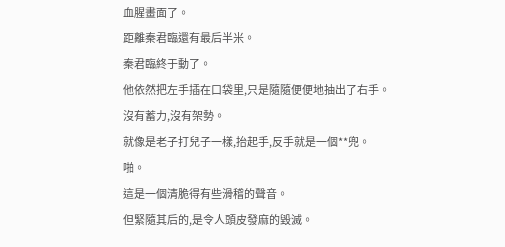血腥畫面了。
距離秦君臨還有最后半米。
秦君臨終于動了。
他依然把左手插在口袋里,只是隨隨便便地抽出了右手。
沒有蓄力,沒有架勢。
就像是老子打兒子一樣,抬起手,反手就是一個**兜。
啪。
這是一個清脆得有些滑稽的聲音。
但緊隨其后的,是令人頭皮發麻的毀滅。